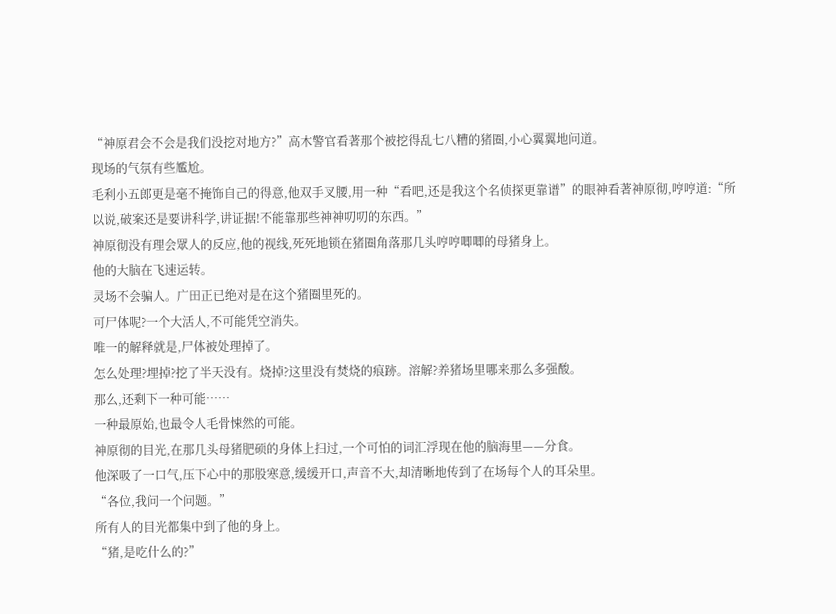“神原君会不会是我们没挖对地方?”高木警官看著那个被挖得乱七八糟的猪圈,小心翼翼地问道。
现场的气氛有些尷尬。
毛利小五郎更是毫不掩饰自己的得意,他双手叉腰,用一种“看吧,还是我这个名侦探更靠谱”的眼神看著神原彻,哼哼道:“所以说,破案还是要讲科学,讲证据!不能靠那些神神叨叨的东西。”
神原彻没有理会眾人的反应,他的视线,死死地锁在猪圈角落那几头哼哼唧唧的母猪身上。
他的大脑在飞速运转。
灵场不会骗人。广田正已绝对是在这个猪圈里死的。
可尸体呢?一个大活人,不可能凭空消失。
唯一的解释就是,尸体被处理掉了。
怎么处理?埋掉?挖了半天没有。烧掉?这里没有焚烧的痕跡。溶解?养猪场里哪来那么多强酸。
那么,还剩下一种可能……
一种最原始,也最令人毛骨悚然的可能。
神原彻的目光,在那几头母猪肥硕的身体上扫过,一个可怕的词汇浮现在他的脑海里——分食。
他深吸了一口气,压下心中的那股寒意,缓缓开口,声音不大,却清晰地传到了在场每个人的耳朵里。
“各位,我问一个问题。”
所有人的目光都集中到了他的身上。
“猪,是吃什么的?”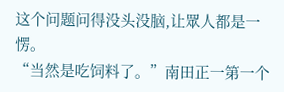这个问题问得没头没脑,让眾人都是一愣。
“当然是吃饲料了。”南田正一第一个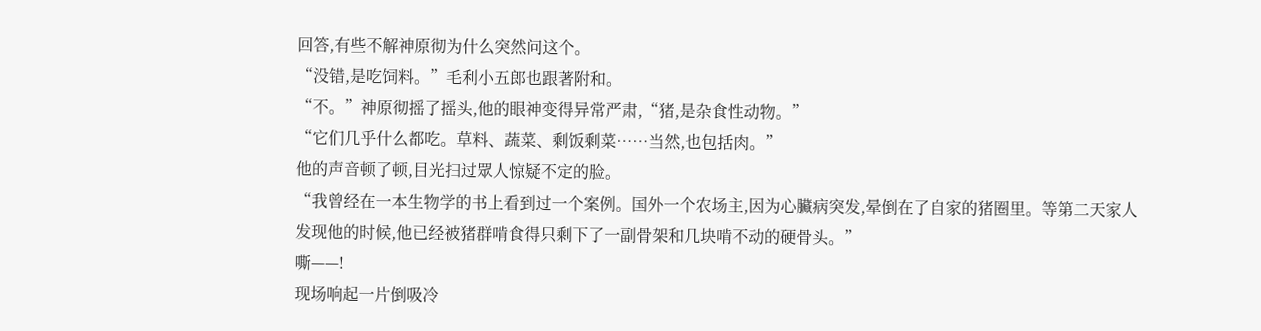回答,有些不解神原彻为什么突然问这个。
“没错,是吃饲料。”毛利小五郎也跟著附和。
“不。”神原彻摇了摇头,他的眼神变得异常严肃,“猪,是杂食性动物。”
“它们几乎什么都吃。草料、蔬菜、剩饭剩菜……当然,也包括肉。”
他的声音顿了顿,目光扫过眾人惊疑不定的脸。
“我曾经在一本生物学的书上看到过一个案例。国外一个农场主,因为心臟病突发,晕倒在了自家的猪圈里。等第二天家人发现他的时候,他已经被猪群啃食得只剩下了一副骨架和几块啃不动的硬骨头。”
嘶——!
现场响起一片倒吸冷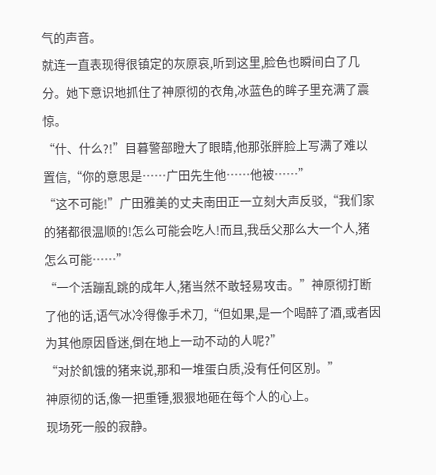气的声音。
就连一直表现得很镇定的灰原哀,听到这里,脸色也瞬间白了几分。她下意识地抓住了神原彻的衣角,冰蓝色的眸子里充满了震惊。
“什、什么?!”目暮警部瞪大了眼睛,他那张胖脸上写满了难以置信,“你的意思是……广田先生他……他被……”
“这不可能!”广田雅美的丈夫南田正一立刻大声反驳,“我们家的猪都很温顺的!怎么可能会吃人!而且,我岳父那么大一个人,猪怎么可能……”
“一个活蹦乱跳的成年人,猪当然不敢轻易攻击。”神原彻打断了他的话,语气冰冷得像手术刀,“但如果,是一个喝醉了酒,或者因为其他原因昏迷,倒在地上一动不动的人呢?”
“对於飢饿的猪来说,那和一堆蛋白质,没有任何区別。”
神原彻的话,像一把重锤,狠狠地砸在每个人的心上。
现场死一般的寂静。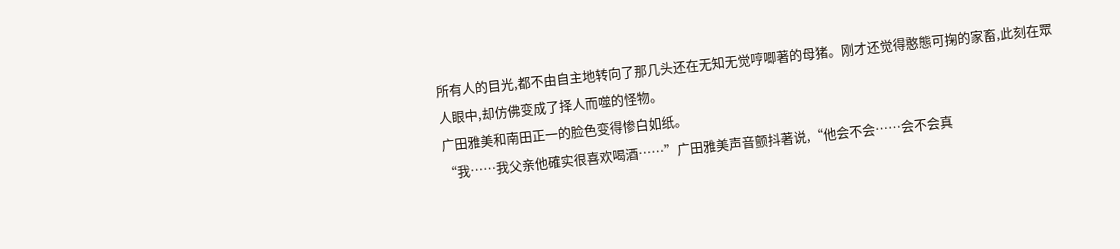所有人的目光,都不由自主地转向了那几头还在无知无觉哼唧著的母猪。刚才还觉得憨態可掬的家畜,此刻在眾人眼中,却仿佛变成了择人而噬的怪物。
广田雅美和南田正一的脸色变得惨白如纸。
“我……我父亲他確实很喜欢喝酒……”广田雅美声音颤抖著说,“他会不会……会不会真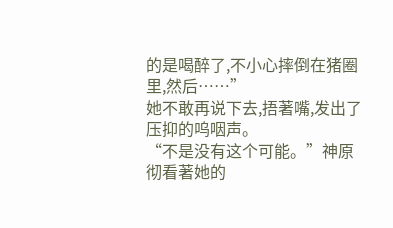的是喝醉了,不小心摔倒在猪圈里,然后……”
她不敢再说下去,捂著嘴,发出了压抑的呜咽声。
“不是没有这个可能。”神原彻看著她的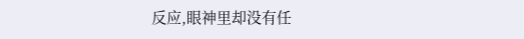反应,眼神里却没有任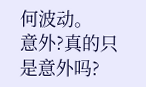何波动。
意外?真的只是意外吗?